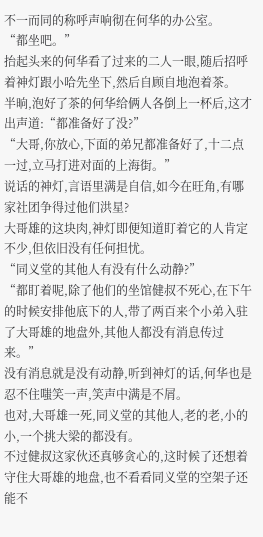不一而同的称呼声响彻在何华的办公室。
“都坐吧。”
抬起头来的何华看了过来的二人一眼,随后招呼着神灯跟小哈先坐下,然后自顾自地泡着茶。
半晌,泡好了茶的何华给俩人各倒上一杯后,这才出声道:“都准备好了没?”
“大哥,你放心,下面的弟兄都准备好了,十二点一过,立马打进对面的上海街。”
说话的神灯,言语里满是自信,如今在旺角,有哪家社团争得过他们洪星?
大哥雄的这块肉,神灯即便知道盯着它的人肯定不少,但依旧没有任何担忧。
“同义堂的其他人有没有什么动静?”
“都盯着呢,除了他们的坐馆健叔不死心,在下午的时候安排他底下的人,带了两百来个小弟入驻了大哥雄的地盘外,其他人都没有消息传过来。”
没有消息就是没有动静,听到神灯的话,何华也是忍不住嗤笑一声,笑声中满是不屑。
也对,大哥雄一死,同义堂的其他人,老的老,小的小,一个挑大梁的都没有。
不过健叔这家伙还真够贪心的,这时候了还想着守住大哥雄的地盘,也不看看同义堂的空架子还能不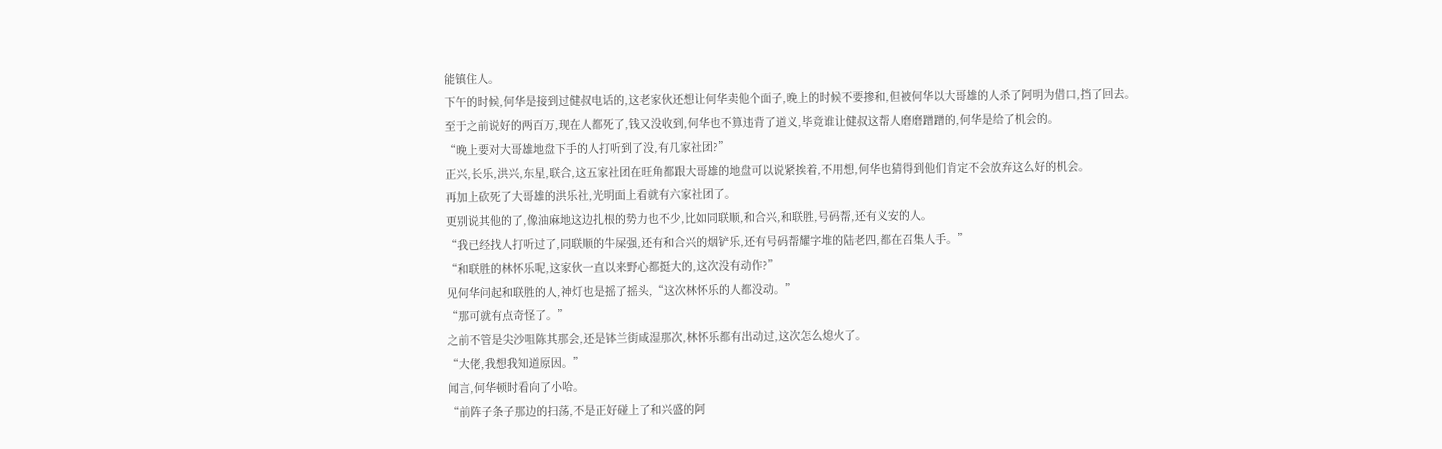能镇住人。
下午的时候,何华是接到过健叔电话的,这老家伙还想让何华卖他个面子,晚上的时候不要掺和,但被何华以大哥雄的人杀了阿明为借口,挡了回去。
至于之前说好的两百万,现在人都死了,钱又没收到,何华也不算违背了道义,毕竟谁让健叔这帮人磨磨蹭蹭的,何华是给了机会的。
“晚上要对大哥雄地盘下手的人打听到了没,有几家社团?”
正兴,长乐,洪兴,东星,联合,这五家社团在旺角都跟大哥雄的地盘可以说紧挨着,不用想,何华也猜得到他们肯定不会放弃这么好的机会。
再加上砍死了大哥雄的洪乐社,光明面上看就有六家社团了。
更别说其他的了,像油麻地这边扎根的势力也不少,比如同联顺,和合兴,和联胜,号码帮,还有义安的人。
“我已经找人打听过了,同联顺的牛屎强,还有和合兴的烟铲乐,还有号码帮耀字堆的陆老四,都在召集人手。”
“和联胜的林怀乐呢,这家伙一直以来野心都挺大的,这次没有动作?”
见何华问起和联胜的人,神灯也是摇了摇头,“这次林怀乐的人都没动。”
“那可就有点奇怪了。”
之前不管是尖沙咀陈其那会,还是钵兰街咸湿那次,林怀乐都有出动过,这次怎么熄火了。
“大佬,我想我知道原因。”
闻言,何华顿时看向了小哈。
“前阵子条子那边的扫荡,不是正好碰上了和兴盛的阿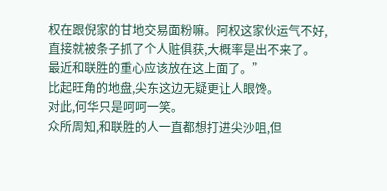权在跟倪家的甘地交易面粉嘛。阿权这家伙运气不好,直接就被条子抓了个人赃俱获,大概率是出不来了。
最近和联胜的重心应该放在这上面了。”
比起旺角的地盘,尖东这边无疑更让人眼馋。
对此,何华只是呵呵一笑。
众所周知,和联胜的人一直都想打进尖沙咀,但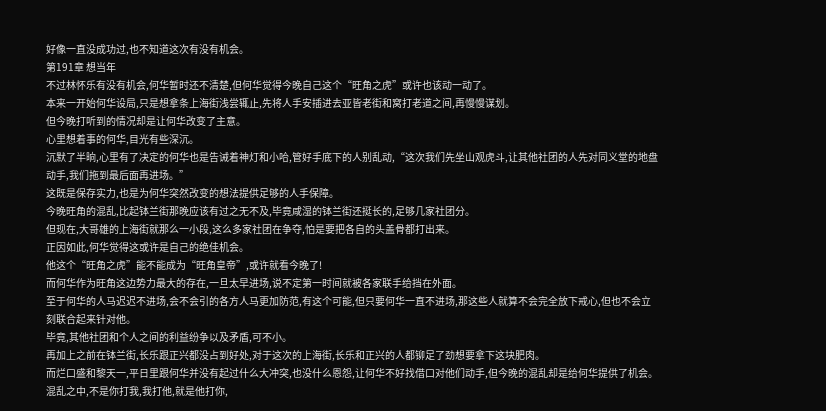好像一直没成功过,也不知道这次有没有机会。
第191章 想当年
不过林怀乐有没有机会,何华暂时还不清楚,但何华觉得今晚自己这个“旺角之虎”或许也该动一动了。
本来一开始何华设局,只是想拿条上海街浅尝辄止,先将人手安插进去亚皆老街和窝打老道之间,再慢慢谋划。
但今晚打听到的情况却是让何华改变了主意。
心里想着事的何华,目光有些深沉。
沉默了半晌,心里有了决定的何华也是告诫着神灯和小哈,管好手底下的人别乱动,“这次我们先坐山观虎斗,让其他社团的人先对同义堂的地盘动手,我们拖到最后面再进场。”
这既是保存实力,也是为何华突然改变的想法提供足够的人手保障。
今晚旺角的混乱,比起钵兰街那晚应该有过之无不及,毕竟咸湿的钵兰街还挺长的,足够几家社团分。
但现在,大哥雄的上海街就那么一小段,这么多家社团在争夺,怕是要把各自的头盖骨都打出来。
正因如此,何华觉得这或许是自己的绝佳机会。
他这个“旺角之虎”能不能成为“旺角皇帝”,或许就看今晚了!
而何华作为旺角这边势力最大的存在,一旦太早进场,说不定第一时间就被各家联手给挡在外面。
至于何华的人马迟迟不进场,会不会引的各方人马更加防范,有这个可能,但只要何华一直不进场,那这些人就算不会完全放下戒心,但也不会立刻联合起来针对他。
毕竟,其他社团和个人之间的利益纷争以及矛盾,可不小。
再加上之前在钵兰街,长乐跟正兴都没占到好处,对于这次的上海街,长乐和正兴的人都铆足了劲想要拿下这块肥肉。
而烂口盛和黎天一,平日里跟何华并没有起过什么大冲突,也没什么恩怨,让何华不好找借口对他们动手,但今晚的混乱却是给何华提供了机会。
混乱之中,不是你打我,我打他,就是他打你,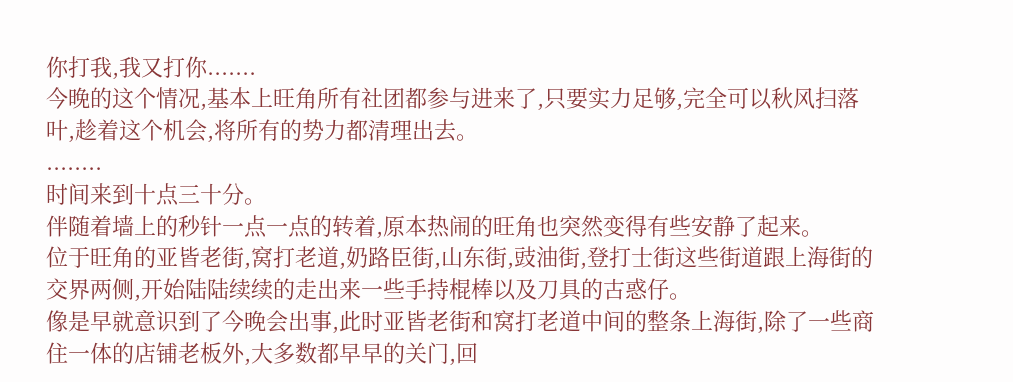你打我,我又打你.......
今晚的这个情况,基本上旺角所有社团都参与进来了,只要实力足够,完全可以秋风扫落叶,趁着这个机会,将所有的势力都清理出去。
........
时间来到十点三十分。
伴随着墙上的秒针一点一点的转着,原本热闹的旺角也突然变得有些安静了起来。
位于旺角的亚皆老街,窝打老道,奶路臣街,山东街,豉油街,登打士街这些街道跟上海街的交界两侧,开始陆陆续续的走出来一些手持棍棒以及刀具的古惑仔。
像是早就意识到了今晚会出事,此时亚皆老街和窝打老道中间的整条上海街,除了一些商住一体的店铺老板外,大多数都早早的关门,回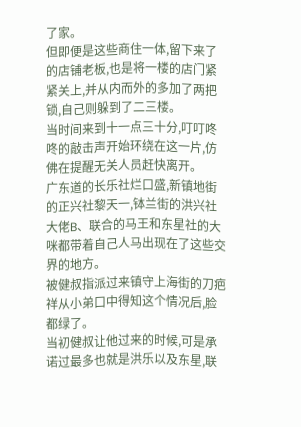了家。
但即便是这些商住一体,留下来了的店铺老板,也是将一楼的店门紧紧关上,并从内而外的多加了两把锁,自己则躲到了二三楼。
当时间来到十一点三十分,叮叮咚咚的敲击声开始环绕在这一片,仿佛在提醒无关人员赶快离开。
广东道的长乐社烂口盛,新镇地街的正兴社黎天一,钵兰街的洪兴社大佬B、联合的马王和东星社的大咪都带着自己人马出现在了这些交界的地方。
被健叔指派过来镇守上海街的刀疤祥从小弟口中得知这个情况后,脸都绿了。
当初健叔让他过来的时候,可是承诺过最多也就是洪乐以及东星,联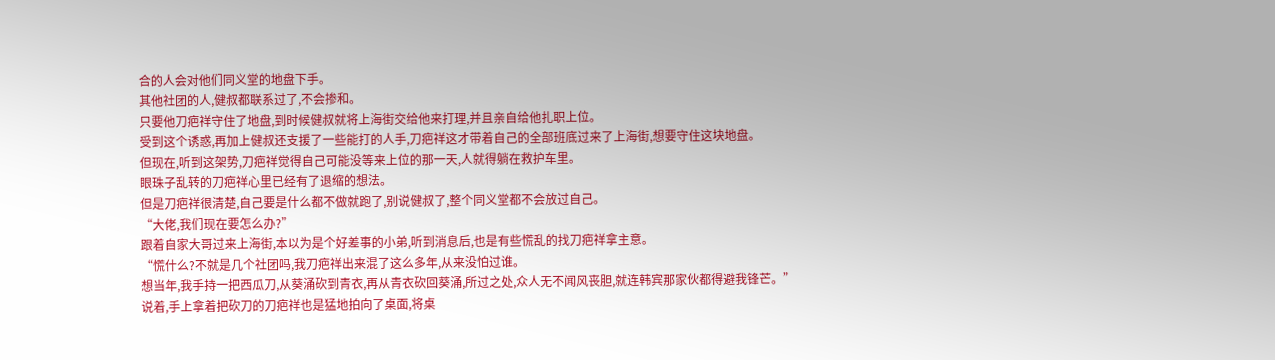合的人会对他们同义堂的地盘下手。
其他社团的人,健叔都联系过了,不会掺和。
只要他刀疤祥守住了地盘,到时候健叔就将上海街交给他来打理,并且亲自给他扎职上位。
受到这个诱惑,再加上健叔还支援了一些能打的人手,刀疤祥这才带着自己的全部班底过来了上海街,想要守住这块地盘。
但现在,听到这架势,刀疤祥觉得自己可能没等来上位的那一天,人就得躺在救护车里。
眼珠子乱转的刀疤祥心里已经有了退缩的想法。
但是刀疤祥很清楚,自己要是什么都不做就跑了,别说健叔了,整个同义堂都不会放过自己。
“大佬,我们现在要怎么办?”
跟着自家大哥过来上海街,本以为是个好差事的小弟,听到消息后,也是有些慌乱的找刀疤祥拿主意。
“慌什么?不就是几个社团吗,我刀疤祥出来混了这么多年,从来没怕过谁。
想当年,我手持一把西瓜刀,从葵涌砍到青衣,再从青衣砍回葵涌,所过之处,众人无不闻风丧胆,就连韩宾那家伙都得避我锋芒。”
说着,手上拿着把砍刀的刀疤祥也是猛地拍向了桌面,将桌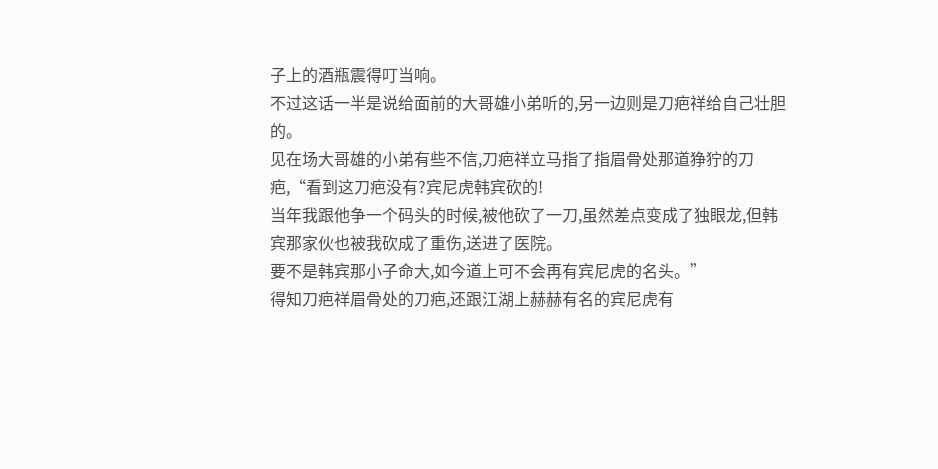子上的酒瓶震得叮当响。
不过这话一半是说给面前的大哥雄小弟听的,另一边则是刀疤祥给自己壮胆的。
见在场大哥雄的小弟有些不信,刀疤祥立马指了指眉骨处那道狰狞的刀疤,“看到这刀疤没有?宾尼虎韩宾砍的!
当年我跟他争一个码头的时候,被他砍了一刀,虽然差点变成了独眼龙,但韩宾那家伙也被我砍成了重伤,送进了医院。
要不是韩宾那小子命大,如今道上可不会再有宾尼虎的名头。”
得知刀疤祥眉骨处的刀疤,还跟江湖上赫赫有名的宾尼虎有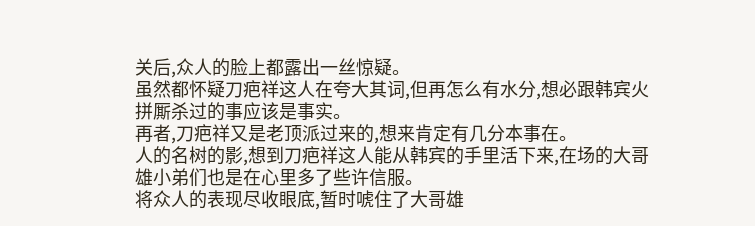关后,众人的脸上都露出一丝惊疑。
虽然都怀疑刀疤祥这人在夸大其词,但再怎么有水分,想必跟韩宾火拼厮杀过的事应该是事实。
再者,刀疤祥又是老顶派过来的,想来肯定有几分本事在。
人的名树的影,想到刀疤祥这人能从韩宾的手里活下来,在场的大哥雄小弟们也是在心里多了些许信服。
将众人的表现尽收眼底,暂时唬住了大哥雄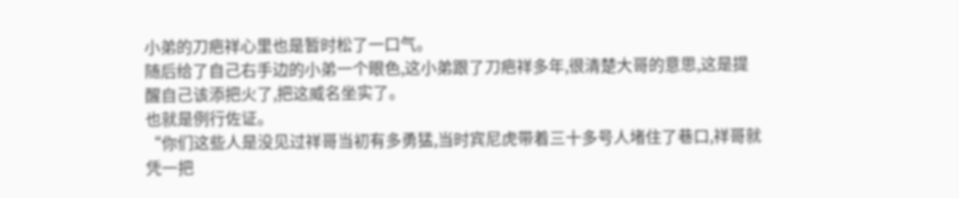小弟的刀疤祥心里也是暂时松了一口气。
随后给了自己右手边的小弟一个眼色,这小弟跟了刀疤祥多年,很清楚大哥的意思,这是提醒自己该添把火了,把这威名坐实了。
也就是例行佐证。
“你们这些人是没见过祥哥当初有多勇猛,当时宾尼虎带着三十多号人堵住了巷口,祥哥就凭一把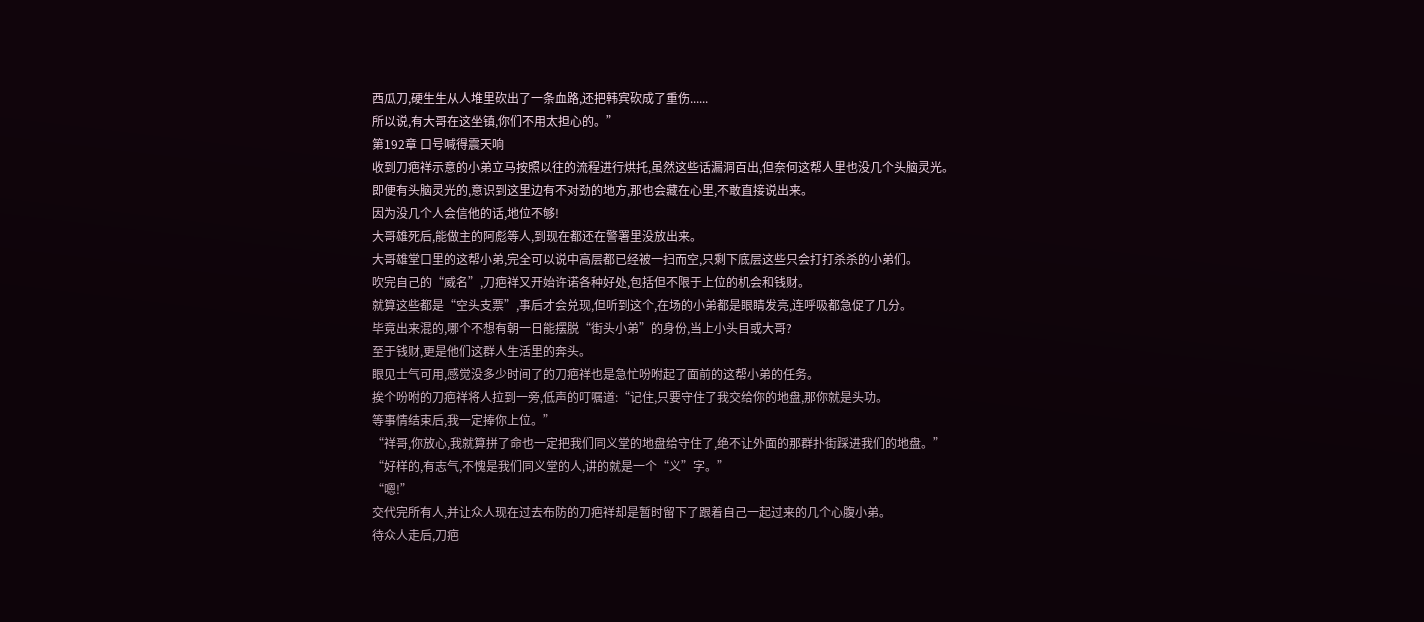西瓜刀,硬生生从人堆里砍出了一条血路,还把韩宾砍成了重伤......
所以说,有大哥在这坐镇,你们不用太担心的。”
第192章 口号喊得震天响
收到刀疤祥示意的小弟立马按照以往的流程进行烘托,虽然这些话漏洞百出,但奈何这帮人里也没几个头脑灵光。
即便有头脑灵光的,意识到这里边有不对劲的地方,那也会藏在心里,不敢直接说出来。
因为没几个人会信他的话,地位不够!
大哥雄死后,能做主的阿彪等人,到现在都还在警署里没放出来。
大哥雄堂口里的这帮小弟,完全可以说中高层都已经被一扫而空,只剩下底层这些只会打打杀杀的小弟们。
吹完自己的“威名”,刀疤祥又开始许诺各种好处,包括但不限于上位的机会和钱财。
就算这些都是“空头支票”,事后才会兑现,但听到这个,在场的小弟都是眼睛发亮,连呼吸都急促了几分。
毕竟出来混的,哪个不想有朝一日能摆脱“街头小弟”的身份,当上小头目或大哥?
至于钱财,更是他们这群人生活里的奔头。
眼见士气可用,感觉没多少时间了的刀疤祥也是急忙吩咐起了面前的这帮小弟的任务。
挨个吩咐的刀疤祥将人拉到一旁,低声的叮嘱道:“记住,只要守住了我交给你的地盘,那你就是头功。
等事情结束后,我一定捧你上位。”
“祥哥,你放心,我就算拼了命也一定把我们同义堂的地盘给守住了,绝不让外面的那群扑街踩进我们的地盘。”
“好样的,有志气,不愧是我们同义堂的人,讲的就是一个“义”字。”
“嗯!”
交代完所有人,并让众人现在过去布防的刀疤祥却是暂时留下了跟着自己一起过来的几个心腹小弟。
待众人走后,刀疤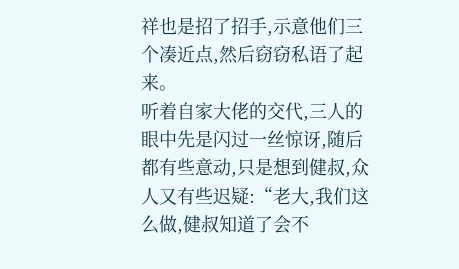祥也是招了招手,示意他们三个凑近点,然后窃窃私语了起来。
听着自家大佬的交代,三人的眼中先是闪过一丝惊讶,随后都有些意动,只是想到健叔,众人又有些迟疑:“老大,我们这么做,健叔知道了会不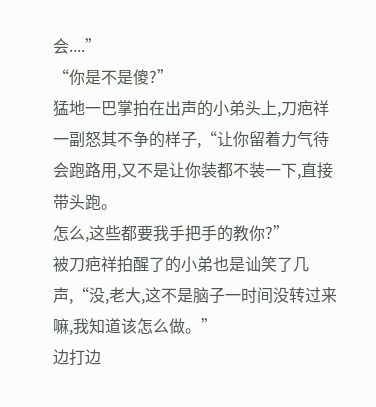会....”
“你是不是傻?”
猛地一巴掌拍在出声的小弟头上,刀疤祥一副怒其不争的样子,“让你留着力气待会跑路用,又不是让你装都不装一下,直接带头跑。
怎么,这些都要我手把手的教你?”
被刀疤祥拍醒了的小弟也是讪笑了几声,“没,老大,这不是脑子一时间没转过来嘛,我知道该怎么做。”
边打边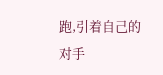跑,引着自己的对手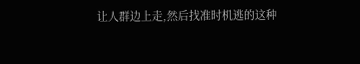让人群边上走,然后找准时机逃的这种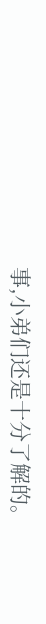事,小弟们还是十分了解的。